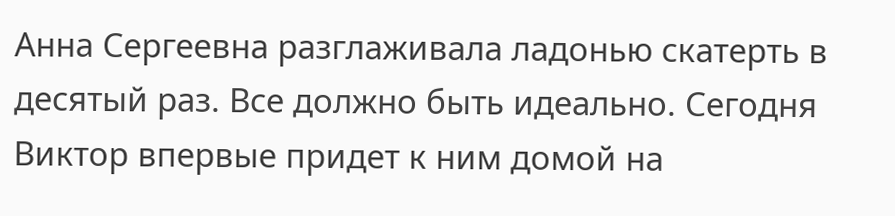Анна Сергеевна разглаживала ладонью скатерть в десятый раз. Все должно быть идеально. Сегодня Виктор впервые придет к ним домой на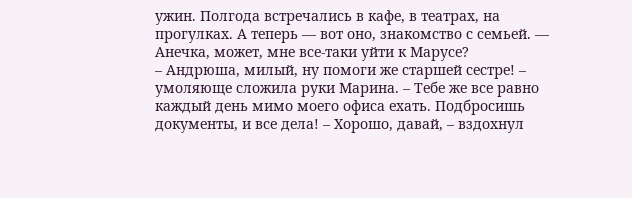ужин. Полгода встречались в кафе, в театрах, на прогулках. А теперь — вот оно, знакомство с семьей. — Анечка, может, мне все-таки уйти к Марусе?
– Андрюша, милый, ну помоги же старшей сестре! – умоляюще сложила руки Марина. – Тебе же все равно каждый день мимо моего офиса ехать. Подбросишь документы, и все дела! – Хорошо, давай, – вздохнул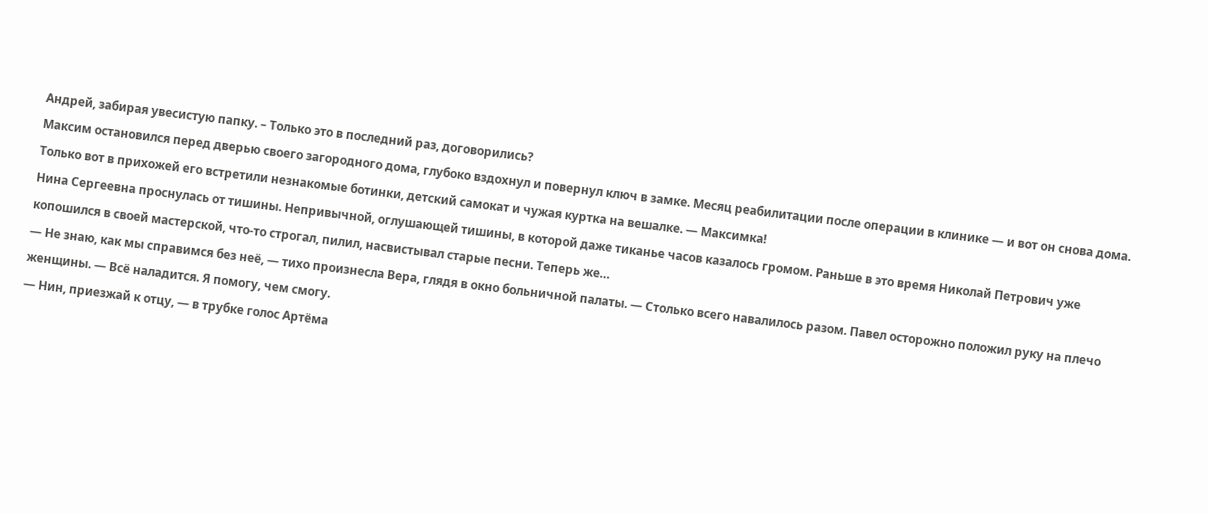Андрей, забирая увесистую папку. – Только это в последний раз, договорились?
Максим остановился перед дверью своего загородного дома, глубоко вздохнул и повернул ключ в замке. Месяц реабилитации после операции в клинике — и вот он снова дома. Только вот в прихожей его встретили незнакомые ботинки, детский самокат и чужая куртка на вешалке. — Максимка!
Нина Сергеевна проснулась от тишины. Непривычной, оглушающей тишины, в которой даже тиканье часов казалось громом. Раньше в это время Николай Петрович уже копошился в своей мастерской, что-то строгал, пилил, насвистывал старые песни. Теперь же…
— Не знаю, как мы справимся без неё, — тихо произнесла Вера, глядя в окно больничной палаты. — Столько всего навалилось разом. Павел осторожно положил руку на плечо женщины. — Всё наладится. Я помогу, чем смогу.
— Нин, приезжай к отцу, — в трубке голос Артёма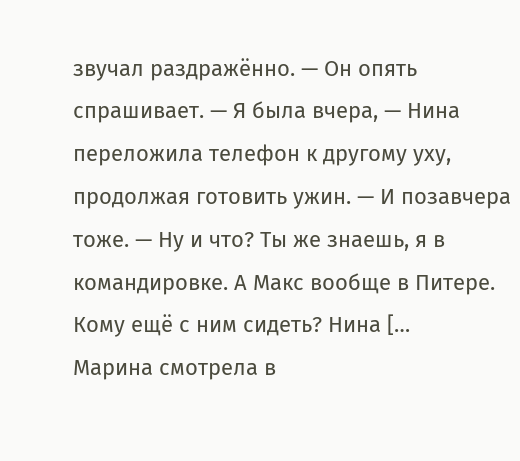звучал раздражённо. — Он опять спрашивает. — Я была вчера, — Нина переложила телефон к другому уху, продолжая готовить ужин. — И позавчера тоже. — Ну и что? Ты же знаешь, я в командировке. А Макс вообще в Питере. Кому ещё с ним сидеть? Нина […
Марина смотрела в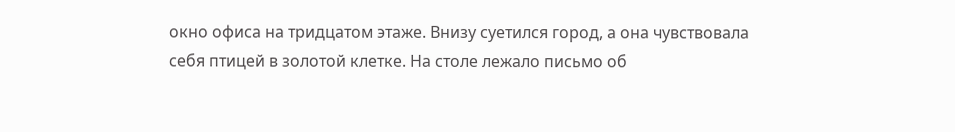окно офиса на тридцатом этаже. Внизу суетился город, а она чувствовала себя птицей в золотой клетке. На столе лежало письмо об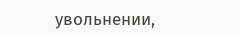увольнении,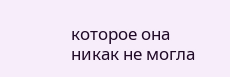которое она никак не могла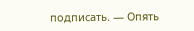подписать. — Опять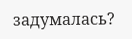задумалась?